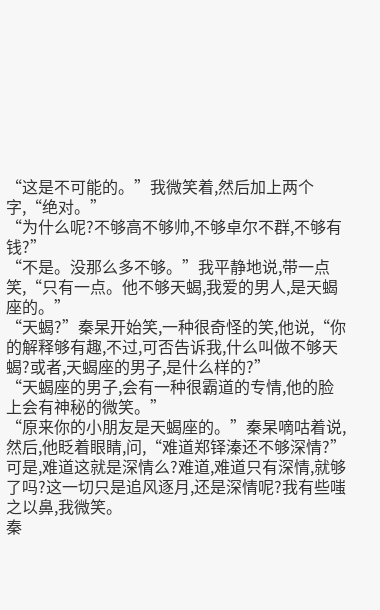“这是不可能的。”我微笑着,然后加上两个字,“绝对。”
“为什么呢?不够高不够帅,不够卓尔不群,不够有钱?”
“不是。没那么多不够。”我平静地说,带一点笑,“只有一点。他不够天蝎,我爱的男人,是天蝎座的。”
“天蝎?”秦杲开始笑,一种很奇怪的笑,他说,“你的解释够有趣,不过,可否告诉我,什么叫做不够天蝎?或者,天蝎座的男子,是什么样的?”
“天蝎座的男子,会有一种很霸道的专情,他的脸上会有神秘的微笑。”
“原来你的小朋友是天蝎座的。”秦杲嘀咕着说,然后,他眨着眼睛,问,“难道郑铎溱还不够深情?”
可是,难道这就是深情么?难道,难道只有深情,就够了吗?这一切只是追风逐月,还是深情呢?我有些嗤之以鼻,我微笑。
秦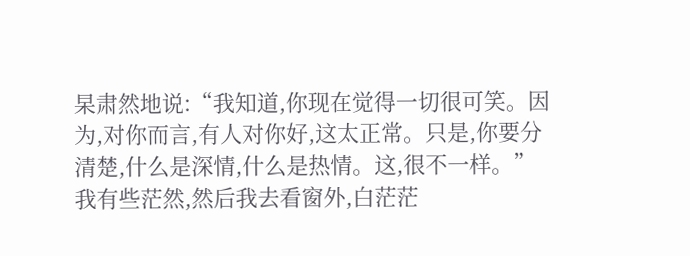杲肃然地说:“我知道,你现在觉得一切很可笑。因为,对你而言,有人对你好,这太正常。只是,你要分清楚,什么是深情,什么是热情。这,很不一样。”
我有些茫然,然后我去看窗外,白茫茫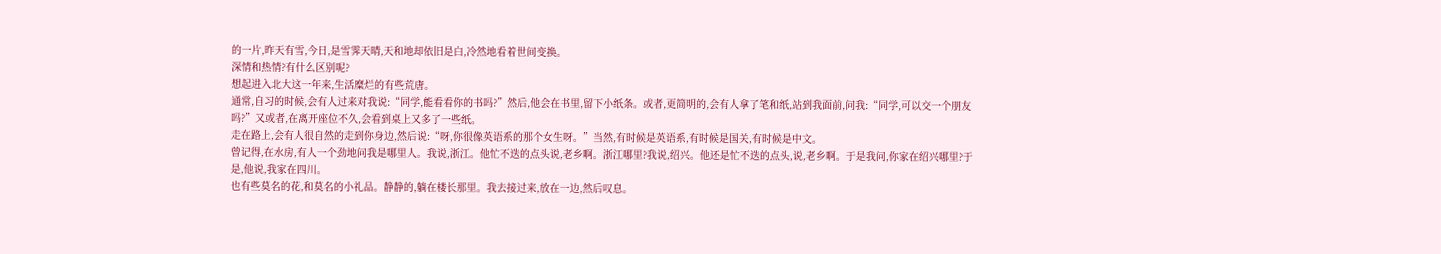的一片,昨天有雪,今日,是雪霁天晴,天和地却依旧是白,冷然地看着世间变换。
深情和热情?有什么区别呢?
想起进入北大这一年来,生活糜烂的有些荒唐。
通常,自习的时候,会有人过来对我说:“同学,能看看你的书吗?”然后,他会在书里,留下小纸条。或者,更简明的,会有人拿了笔和纸,站到我面前,问我:“同学,可以交一个朋友吗?”又或者,在离开座位不久,会看到桌上又多了一些纸。
走在路上,会有人很自然的走到你身边,然后说:“呀,你很像英语系的那个女生呀。”当然,有时候是英语系,有时候是国关,有时候是中文。
曾记得,在水房,有人一个劲地问我是哪里人。我说,浙江。他忙不迭的点头说,老乡啊。浙江哪里?我说,绍兴。他还是忙不迭的点头,说,老乡啊。于是我问,你家在绍兴哪里?于是,他说,我家在四川。
也有些莫名的花,和莫名的小礼品。静静的,躺在楼长那里。我去接过来,放在一边,然后叹息。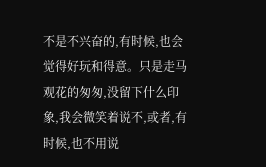不是不兴奋的,有时候,也会觉得好玩和得意。只是走马观花的匆匆,没留下什么印象,我会微笑着说不,或者,有时候,也不用说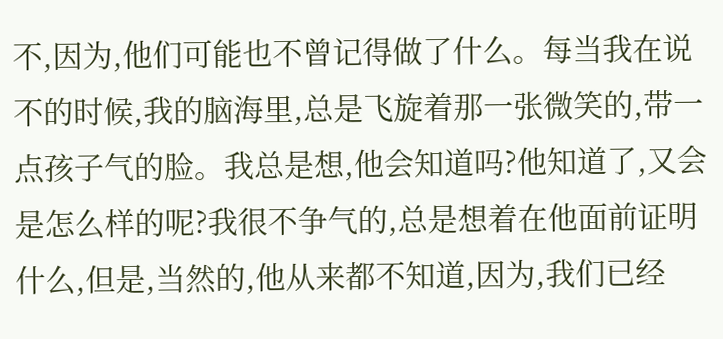不,因为,他们可能也不曾记得做了什么。每当我在说不的时候,我的脑海里,总是飞旋着那一张微笑的,带一点孩子气的脸。我总是想,他会知道吗?他知道了,又会是怎么样的呢?我很不争气的,总是想着在他面前证明什么,但是,当然的,他从来都不知道,因为,我们已经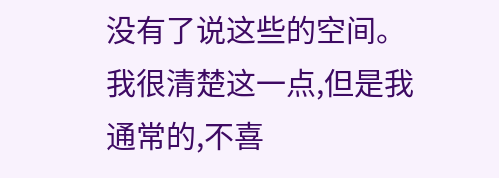没有了说这些的空间。我很清楚这一点,但是我通常的,不喜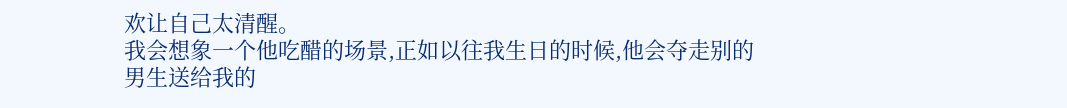欢让自己太清醒。
我会想象一个他吃醋的场景,正如以往我生日的时候,他会夺走别的男生送给我的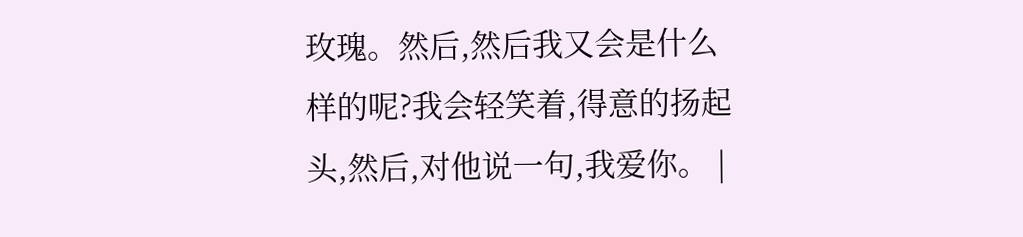玫瑰。然后,然后我又会是什么样的呢?我会轻笑着,得意的扬起头,然后,对他说一句,我爱你。 |